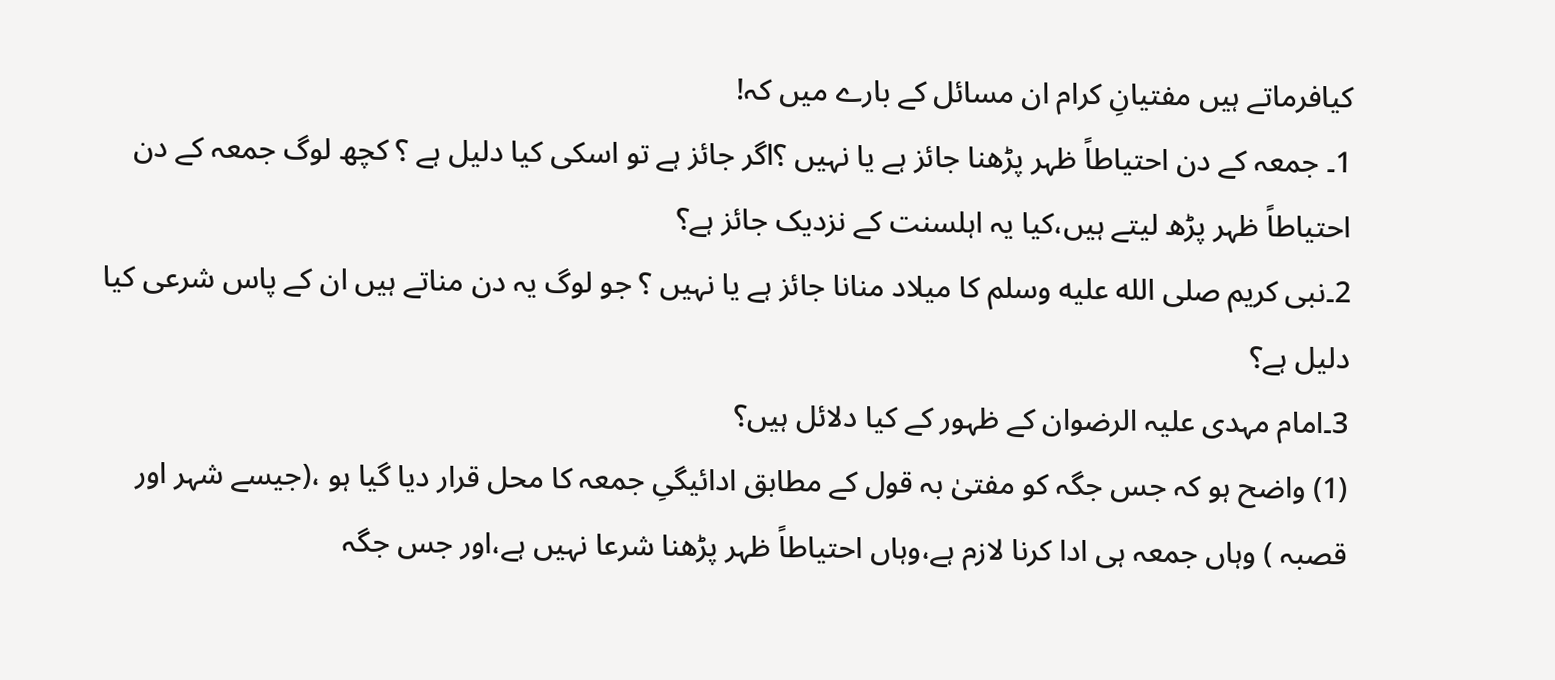کیافرماتے ہیں مفتیانِ کرام ان مسائل کے بارے میں کہ!
1۔ جمعہ کے دن احتیاطاً ظہر پڑھنا جائز ہے یا نہیں ؟اگر جائز ہے تو اسکی کیا دلیل ہے ؟ کچھ لوگ جمعہ کے دن احتیاطاً ظہر پڑھ لیتے ہیں،کیا یہ اہلسنت کے نزدیک جائز ہے؟
2۔نبی کریم صلى الله عليه وسلم کا میلاد منانا جائز ہے یا نہیں ؟ جو لوگ یہ دن مناتے ہیں ان کے پاس شرعی کیا دلیل ہے؟
3۔امام مہدی علیہ الرضوان کے ظہور کے کیا دلائل ہیں؟
(1) واضح ہو کہ جس جگہ کو مفتیٰ بہ قول کے مطابق ادائیگیِ جمعہ کا محل قرار دیا گیا ہو ،(جیسے شہر اور قصبہ ) وہاں جمعہ ہی ادا کرنا لازم ہے،وہاں احتیاطاً ظہر پڑھنا شرعا نہیں ہے،اور جس جگہ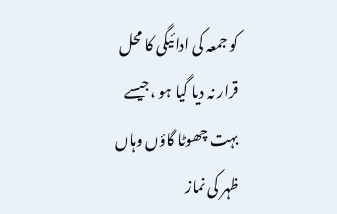کو جمعہ کی ادائیگی کا محل قرار نہ دیا گیا ہو ،جیسے بہت چھوٹا گاؤں وہاں ظہر کی نماز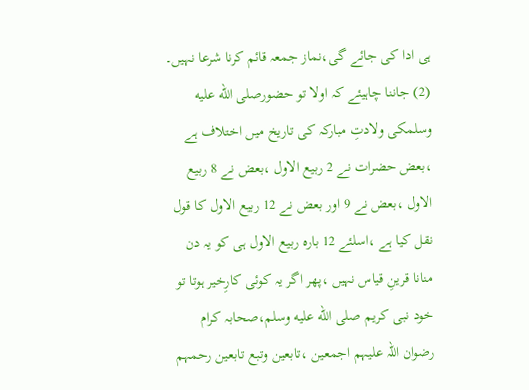ہی ادا کی جائے گی،نماز جمعہ قائم کرنا شرعا نہیں۔
(2) جاننا چاہیئے کہ اولا تو حضورصلى الله عليه وسلمکی ولادتِ مبارکہ کی تاریخ میں اختلاف ہے ،بعض حضرات نے 2 ربیع الاول ،بعض نے 8 ربیع الاول ،بعض نے 9 اور بعض نے 12 ربیع الاول کا قول نقل کیا ہے ،اسلئے 12 بارہ ربیع الاول ہی کو یہ دن منانا قرینِ قیاس نہیں ،پھر اگر یہ کوئی کارِخیر ہوتا تو خود نبی کریم صلى الله عليه وسلم،صحابہ کرام رضوان اللہ علیہم اجمعین ،تابعین وتبع تابعین رحمہم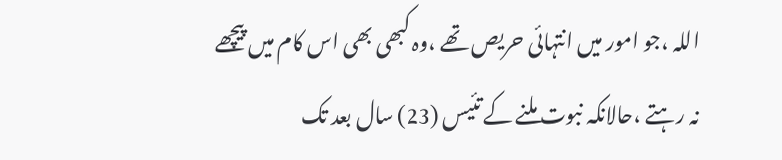اللہ ،جو امور میں انتہائی حریص تھے ،وہ کبھی بھی اس کام میں پیچھے نہ رہتے ،حالانکہ نبوت ملنے کے تئیس (23) سال بعد تک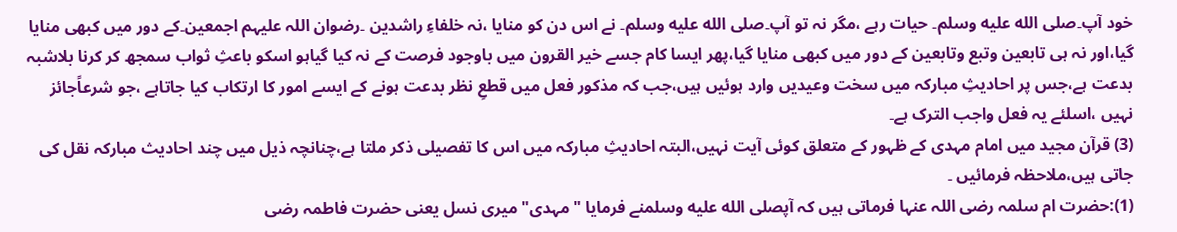خود آپ۔صلى الله عليه وسلم۔ حیات رہے ،مگر نہ تو آپ۔صلى الله عليه وسلم۔ نے اس دن کو منایا ،نہ خلفاءِ راشدین ۔رضوان اللہ علیہم اجمعین۔کے دور میں کبھی منایا گیا،اور نہ ہی تابعین وتبع وتابعین کے دور میں کبھی منایا گیا،پھر ایسا کام جسے خیر القرون میں باوجود فرصت کے نہ کیا گیاہو اسکو باعثِ ثواب سمجھ کر کرنا بلاشبہ بدعت ہے،جس پر احادیثِ مبارکہ میں سخت وعیدیں وارد ہوئیں ہیں،جب کہ مذکور فعل میں قطعِ نظر بدعت ہونے کے ایسے امور کا ارتکاب کیا جاتاہے ،جو شرعاًجائز نہیں ،اسلئے یہ فعل واجب الترک ہے۔
(3) قرآن مجید میں امام مہدی کے ظہور کے متعلق کوئی آیت نہیں،البتہ احادیثِ مبارکہ میں اس کا تفصیلی ذکر ملتا ہے،چنانچہ ذیل میں چند احادیث مبارکہ نقل کی جاتی ہیں،ملاحظہ فرمائیں ۔
(1):حضرت ام سلمہ رضی اللہ عنہا فرماتی ہیں کہ آپصلى الله عليه وسلمنے فرمایا "مہدی" میری نسل یعنی حضرت فاطمہ رضی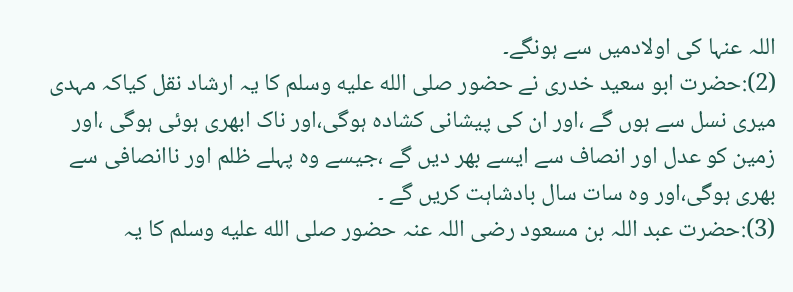اللہ عنہا کی اولادمیں سے ہونگے۔
(2):حضرت ابو سعید خدری نے حضور صلى الله عليه وسلم کا یہ ارشاد نقل کیاکہ مہدی میری نسل سے ہوں گے ،اور ان کی پیشانی کشادہ ہوگی،اور ناک ابھری ہوئی ہوگی ،اور زمین کو عدل اور انصاف سے ایسے بھر دیں گے ،جیسے وہ پہلے ظلم اور ناانصافی سے بھری ہوگی،اور وہ سات سال بادشاہت کریں گے ۔
(3):حضرت عبد اللہ بن مسعود رضی اللہ عنہ حضور صلى الله عليه وسلم کا یہ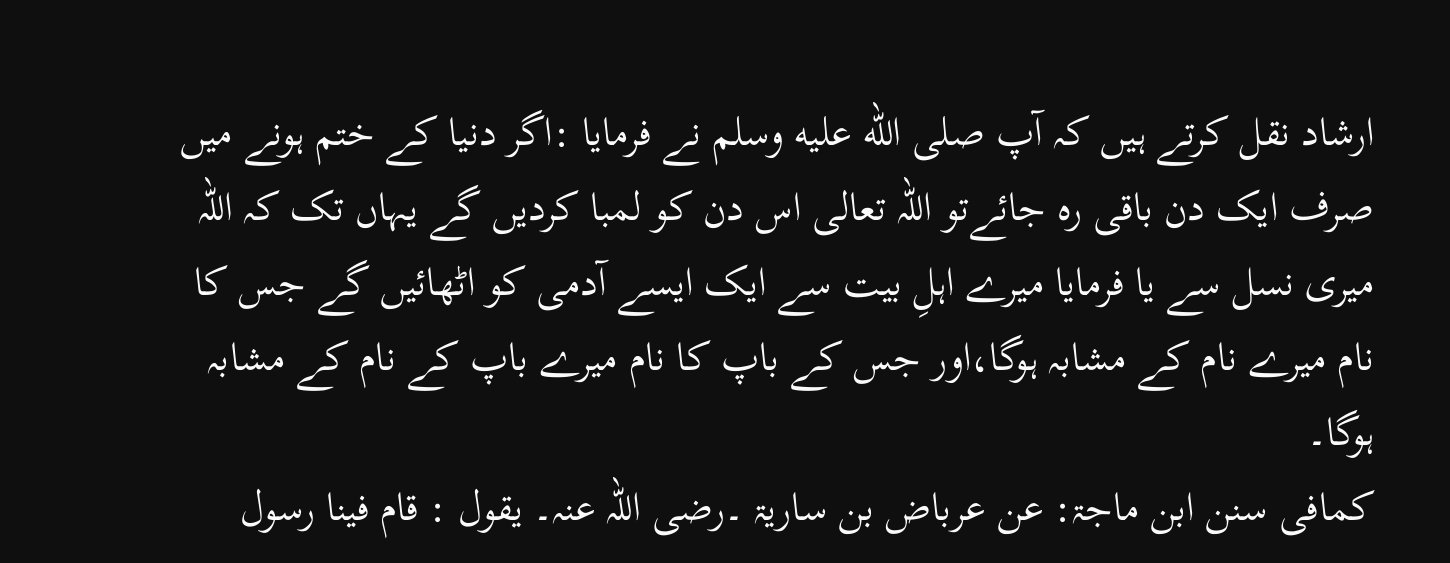ارشاد نقل کرتے ہیں کہ آپ صلى الله عليه وسلم نے فرمایا :اگر دنیا کے ختم ہونے میں صرف ایک دن باقی رہ جائےتو اللہ تعالی اس دن کو لمبا کردیں گے یہاں تک کہ اللہ میری نسل سے یا فرمایا میرے اہلِ بیت سے ایک ایسے آدمی کو اٹھائیں گے جس کا نام میرے نام کے مشابہ ہوگا،اور جس کے باپ کا نام میرے باپ کے نام کے مشابہ ہوگا۔
کمافی سنن ابن ماجۃ: عن عرباض بن ساریۃ ۔رضی اللہ عنہ۔ یقول : قام فینا رسول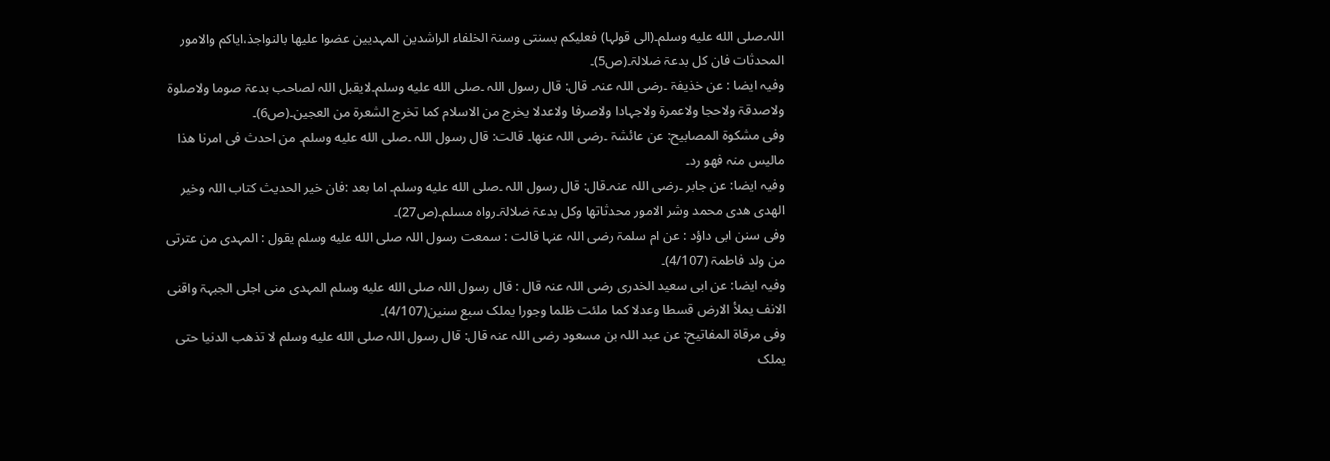اللہ۔صلى الله عليه وسلم۔(الی قولہا) فعلیکم بسنتی وسنۃ الخلفاء الراشدین المہدیین عضوا علیھا بالنواجذ،ایاکم والامور المحدثات فان کل بدعۃ ضلالۃ۔(ص5)۔
وفیہ ایضا : عن خذیفۃ ۔رضی اللہ عنہ۔ قال: قال رسول اللہ ۔صلى الله عليه وسلم۔لایقبل اللہ لصاحب بدعۃ صوما ولاصلوۃ ولاصدقۃ ولاحجا ولاعمرۃ ولاجہادا ولاصرفا ولاعدلا یخرج من الاسلام کما تخرج الشعرۃ من العجین۔(ص6)۔
وفی مشکوۃ المصابیح: عن عائشۃ ۔رضی اللہ عنھا۔ قالت: قال رسول اللہ ۔صلى الله عليه وسلم۔ من احدث فی امرنا ھذا مالیس منہ فھو رد۔
وفیہ ایضا: عن جابر ۔رضی اللہ عنہ۔قال: قال رسول اللہ ۔صلى الله عليه وسلم۔ اما بعد :فان خیر الحدیث کتاب اللہ وخیر الھدی ھدی محمد وشر الامور محدثاتھا وکل بدعۃ ضلالۃ۔رواہ مسلم۔(ص27)۔
وفی سنن ابی داؤد : عن ام سلمۃ رضی اللہ عنہا قالت : سمعت رسول اللہ صلى الله عليه وسلم یقول : المہدی من عترتی من ولد فاطمۃ (4/107)۔
وفیہ ایضا: عن ابی سعید الخدری رضی اللہ عنہ قال : قال رسول اللہ صلى الله عليه وسلم المہدی منی اجلی الجبہۃ واقنی الانف یملأ الارض قسطا وعدلا کما ملئت ظلما وجورا یملک سبع سنین(4/107)۔
وفی مرقاۃ المفاتیح: عن عبد اللہ بن مسعود رضی اللہ عنہ قال: قال رسول اللہ صلى الله عليه وسلم لا تذھب الدنیا حتی یملک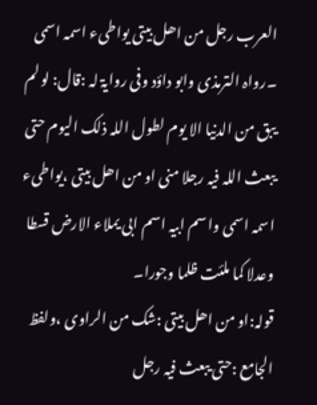العرب رجل من اھل بیتی یواطیء اسمہ اسمی ۔رواہ الترمذی وابو داؤد وفی روایۃ لہ :قال: لو لم یبق من الدنیا الا یوم لطول اللہ ذلک الیوم حتی یبعث اللہ فیہ رجلا منی او من اھل بیتی ،یواطیء اسمہ اسمی واسم ابیہ اسم ابی یملاء الارض قسطا وعدلا کما ملئت ظلما وجورا۔
قولہ:او من اھل بیتی :شک من الراوی ،ولفظ الجامع :حتی یبعث فیہ رجل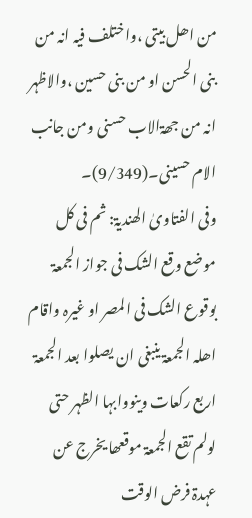من اھل بیتی ،واختلف فیہ انہ من بنی الحسن او من بنی حسین ،والاظہر انہ من جھۃالاب حسنی ومن جانب الام حسینی۔(9/349)۔
وفی الفتاویٰ الھندیۃ: ثم فی کل موضع وقع الشک فی جواز الجمعۃ بوقوع الشک فی المصر او غیرہ واقام اھلہ الجمعۃ ینبغی ان یصلوا بعد الجمعۃ اربع رکعات وینووابہا الظہر حتی لولم تقع الجمعۃ موقعھا یخرج عن عہدۃ فرض الوقت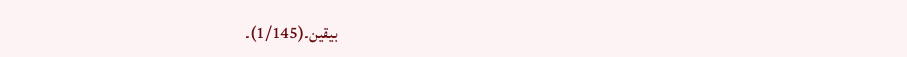بیقین۔(1/145)۔